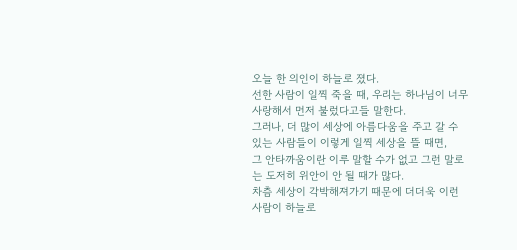오늘 한 의인이 하늘로 졌다.
선한 사람이 일찍 죽을 때, 우리는 하나님이 너무 사랑해서 먼저 불렀다고들 말한다.
그러나, 더 많이 세상에 아름다움을 주고 갈 수 있는 사람들이 이렇게 일찍 세상을 뜰 때면,
그 안타까움이란 이루 말할 수가 없고 그런 말로는 도저히 위안이 안 될 때가 많다.
차츰 세상이 각박해져가기 때문에 더더욱 이런 사람이 하늘로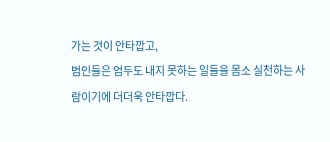가는 것이 안타깝고,
범인들은 엄두도 내지 못하는 일들을 몸소 실천하는 사람이기에 더더욱 안타깝다.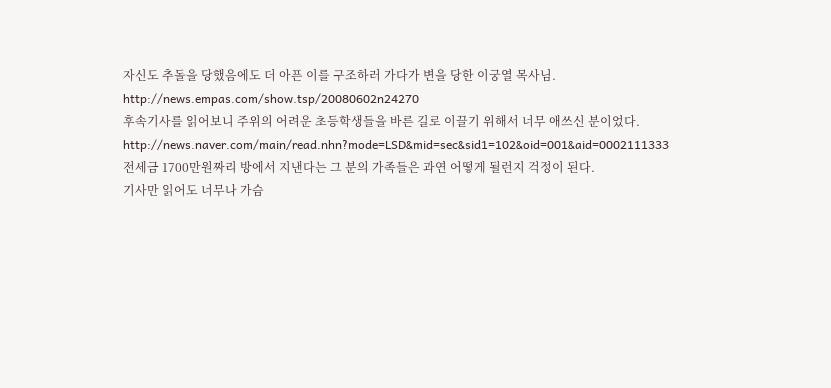자신도 추돌을 당했음에도 더 아픈 이를 구조하러 가다가 변을 당한 이궁열 목사님.
http://news.empas.com/show.tsp/20080602n24270
후속기사를 읽어보니 주위의 어려운 초등학생들을 바른 길로 이끌기 위해서 너무 애쓰신 분이었다.
http://news.naver.com/main/read.nhn?mode=LSD&mid=sec&sid1=102&oid=001&aid=0002111333
전세금 1700만원짜리 방에서 지낸다는 그 분의 가족들은 과연 어떻게 될런지 걱정이 된다.
기사만 읽어도 너무나 가슴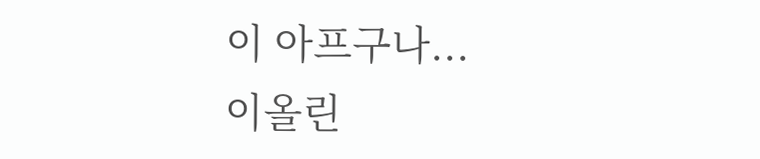이 아프구나...
이올린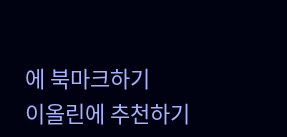에 북마크하기
이올린에 추천하기